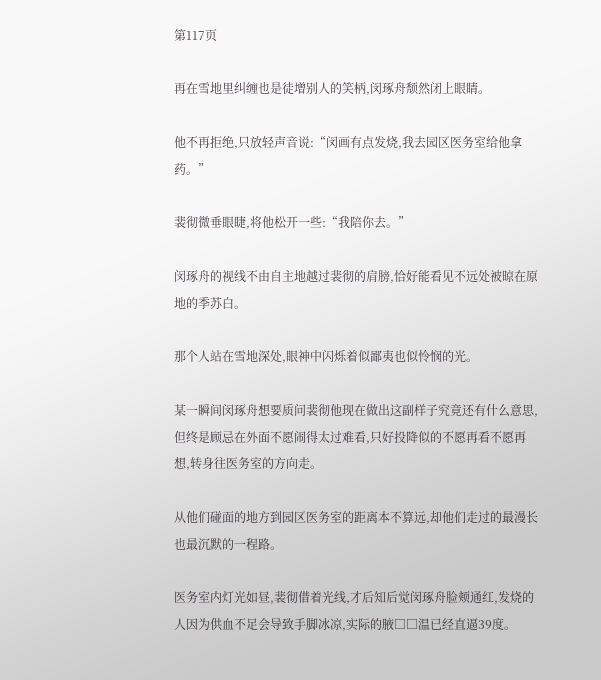第117页

再在雪地里纠缠也是徒增别人的笑柄,闵琢舟颓然闭上眼睛。

他不再拒绝,只放轻声音说:“闵画有点发烧,我去园区医务室给他拿药。”

裴彻微垂眼睫,将他松开一些:“我陪你去。”

闵琢舟的视线不由自主地越过裴彻的肩膀,恰好能看见不远处被晾在原地的季苏白。

那个人站在雪地深处,眼神中闪烁着似鄙夷也似怜悯的光。

某一瞬间闵琢舟想要质问裴彻他现在做出这副样子究竟还有什么意思,但终是顾忌在外面不愿闹得太过难看,只好投降似的不愿再看不愿再想,转身往医务室的方向走。

从他们碰面的地方到园区医务室的距离本不算远,却他们走过的最漫长也最沉默的一程路。

医务室内灯光如昼,裴彻借着光线,才后知后觉闵琢舟脸颊通红,发烧的人因为供血不足会导致手脚冰凉,实际的腋□□温已经直逼39度。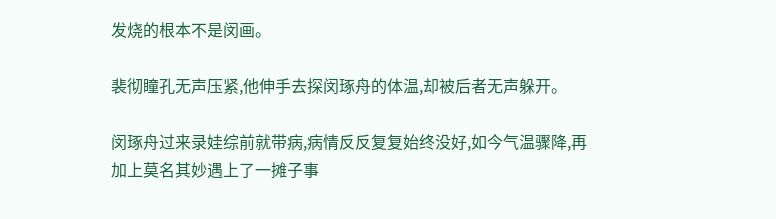发烧的根本不是闵画。

裴彻瞳孔无声压紧,他伸手去探闵琢舟的体温,却被后者无声躲开。

闵琢舟过来录娃综前就带病,病情反反复复始终没好,如今气温骤降,再加上莫名其妙遇上了一摊子事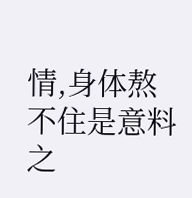情,身体熬不住是意料之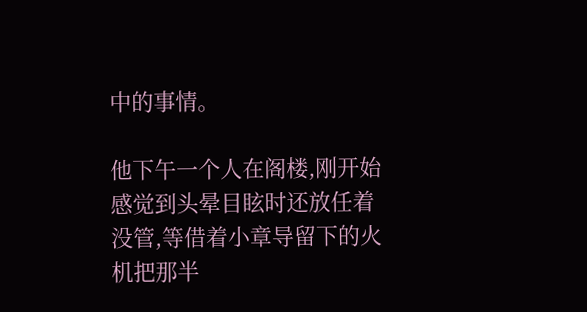中的事情。

他下午一个人在阁楼,刚开始感觉到头晕目眩时还放任着没管,等借着小章导留下的火机把那半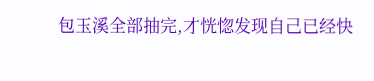包玉溪全部抽完,才恍惚发现自己已经快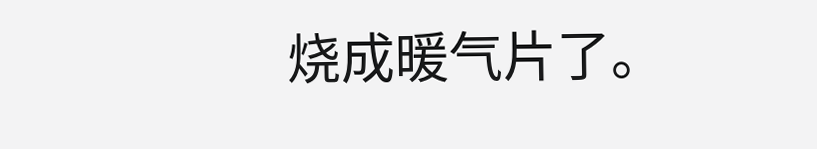烧成暖气片了。